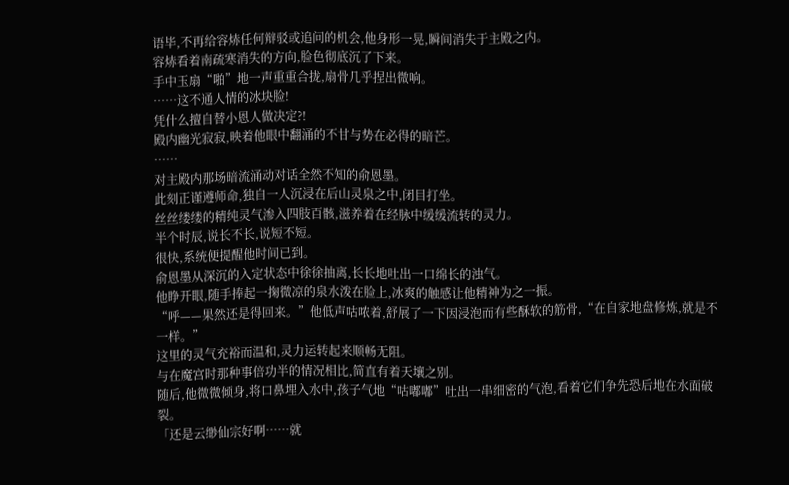语毕,不再给容焃任何辩驳或追问的机会,他身形一晃,瞬间消失于主殿之内。
容焃看着南疏寒消失的方向,脸色彻底沉了下来。
手中玉扇“啪”地一声重重合拢,扇骨几乎捏出微响。
……这不通人情的冰块脸!
凭什么擅自替小恩人做决定?!
殿内幽光寂寂,映着他眼中翻涌的不甘与势在必得的暗芒。
……
对主殿内那场暗流涌动对话全然不知的俞恩墨。
此刻正谨遵师命,独自一人沉浸在后山灵泉之中,闭目打坐。
丝丝缕缕的精纯灵气渗入四肢百骸,滋养着在经脉中缓缓流转的灵力。
半个时辰,说长不长,说短不短。
很快,系统便提醒他时间已到。
俞恩墨从深沉的入定状态中徐徐抽离,长长地吐出一口绵长的浊气。
他睁开眼,随手捧起一掬微凉的泉水泼在脸上,冰爽的触感让他精神为之一振。
“呼——果然还是得回来。”他低声咕哝着,舒展了一下因浸泡而有些酥软的筋骨,“在自家地盘修炼,就是不一样。”
这里的灵气充裕而温和,灵力运转起来顺畅无阻。
与在魔宫时那种事倍功半的情况相比,简直有着天壤之别。
随后,他微微倾身,将口鼻埋入水中,孩子气地“咕嘟嘟”吐出一串细密的气泡,看着它们争先恐后地在水面破裂。
「还是云缈仙宗好啊……就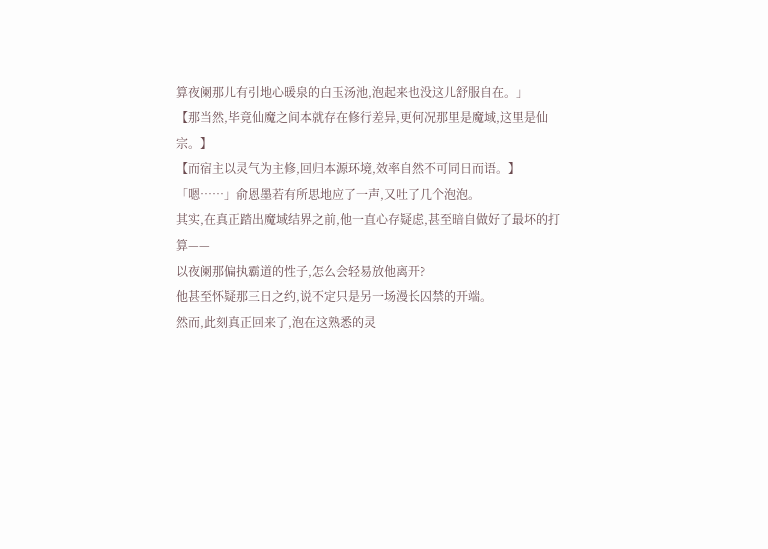算夜阑那儿有引地心暖泉的白玉汤池,泡起来也没这儿舒服自在。」
【那当然,毕竟仙魔之间本就存在修行差异,更何况那里是魔域,这里是仙宗。】
【而宿主以灵气为主修,回归本源环境,效率自然不可同日而语。】
「嗯……」俞恩墨若有所思地应了一声,又吐了几个泡泡。
其实,在真正踏出魔域结界之前,他一直心存疑虑,甚至暗自做好了最坏的打算——
以夜阑那偏执霸道的性子,怎么会轻易放他离开?
他甚至怀疑那三日之约,说不定只是另一场漫长囚禁的开端。
然而,此刻真正回来了,泡在这熟悉的灵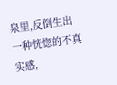泉里,反倒生出一种恍惚的不真实感,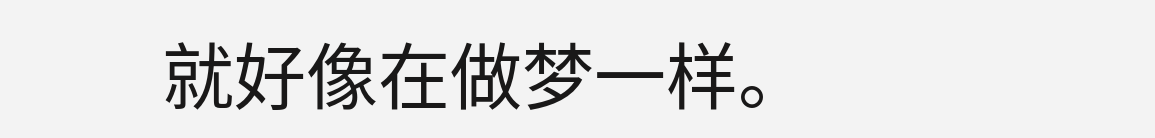就好像在做梦一样。